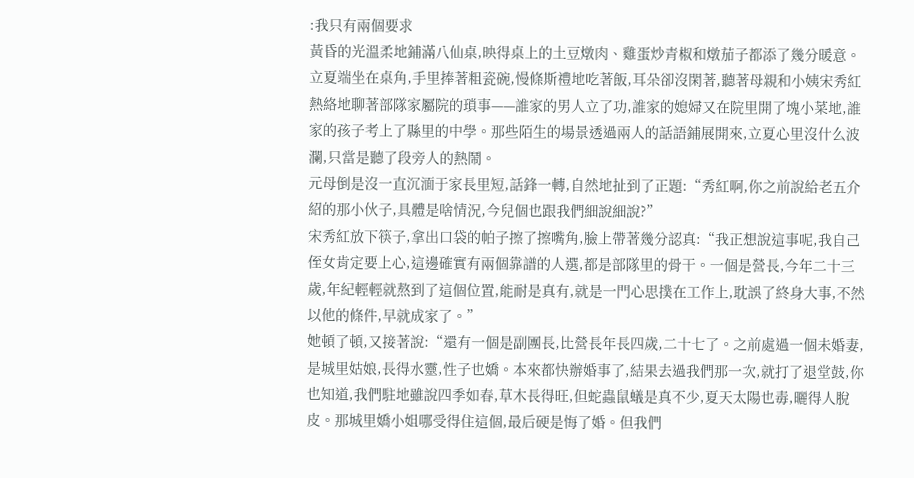:我只有兩個要求
黃昏的光溫柔地鋪滿八仙桌,映得桌上的土豆燉肉、雞蛋炒青椒和燉茄子都添了幾分暖意。立夏端坐在桌角,手里捧著粗瓷碗,慢條斯禮地吃著飯,耳朵卻沒閑著,聽著母親和小姨宋秀紅熱絡地聊著部隊家屬院的瑣事——誰家的男人立了功,誰家的媳婦又在院里開了塊小菜地,誰家的孩子考上了縣里的中學。那些陌生的場景透過兩人的話語鋪展開來,立夏心里沒什么波瀾,只當是聽了段旁人的熱鬧。
元母倒是沒一直沉湎于家長里短,話鋒一轉,自然地扯到了正題:“秀紅啊,你之前說給老五介紹的那小伙子,具體是啥情況,今兒個也跟我們細說細說?”
宋秀紅放下筷子,拿出口袋的帕子擦了擦嘴角,臉上帶著幾分認真:“我正想說這事呢,我自己侄女肯定要上心,這邊確實有兩個靠譜的人選,都是部隊里的骨干。一個是營長,今年二十三歲,年紀輕輕就熬到了這個位置,能耐是真有,就是一門心思撲在工作上,耽誤了終身大事,不然以他的條件,早就成家了。”
她頓了頓,又接著說:“還有一個是副團長,比營長年長四歲,二十七了。之前處過一個未婚妻,是城里姑娘,長得水靈,性子也嬌。本來都快辦婚事了,結果去過我們那一次,就打了退堂鼓,你也知道,我們駐地雖說四季如春,草木長得旺,但蛇蟲鼠蟻是真不少,夏天太陽也毒,曬得人脫皮。那城里嬌小姐哪受得住這個,最后硬是悔了婚。但我們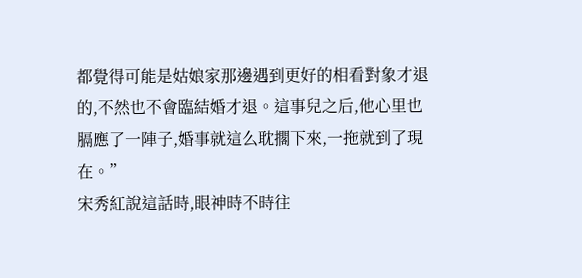都覺得可能是姑娘家那邊遇到更好的相看對象才退的,不然也不會臨結婚才退。這事兒之后,他心里也膈應了一陣子,婚事就這么耽擱下來,一拖就到了現在。”
宋秀紅說這話時,眼神時不時往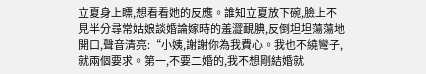立夏身上瞟,想看看她的反應。誰知立夏放下碗,臉上不見半分尋常姑娘談婚論嫁時的羞澀靦腆,反倒坦坦蕩蕩地開口,聲音清亮:“小姨,謝謝你為我費心。我也不繞彎子,就兩個要求。第一,不要二婚的,我不想剛結婚就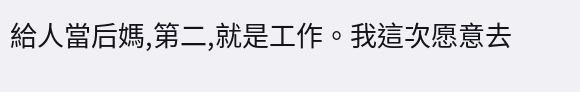給人當后媽,第二,就是工作。我這次愿意去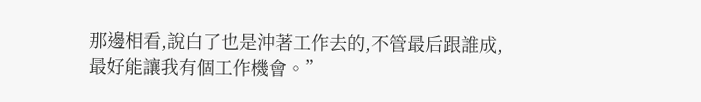那邊相看,說白了也是沖著工作去的,不管最后跟誰成,最好能讓我有個工作機會。”